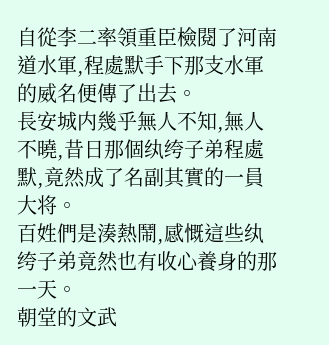自從李二率領重臣檢閱了河南道水軍,程處默手下那支水軍的威名便傳了出去。
長安城内幾乎無人不知,無人不曉,昔日那個纨绔子弟程處默,竟然成了名副其實的一員大将。
百姓們是湊熱鬧,感慨這些纨绔子弟竟然也有收心養身的那一天。
朝堂的文武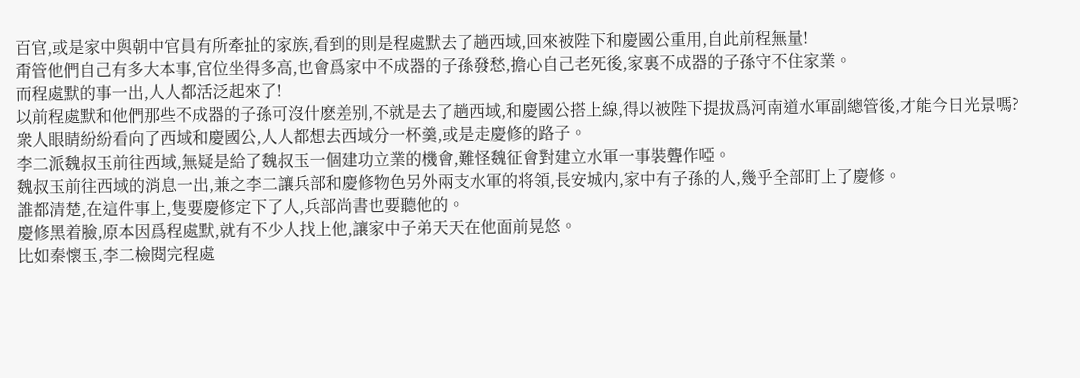百官,或是家中與朝中官員有所牽扯的家族,看到的則是程處默去了趟西域,回來被陛下和慶國公重用,自此前程無量!
甭管他們自己有多大本事,官位坐得多高,也會爲家中不成器的子孫發愁,擔心自己老死後,家裏不成器的子孫守不住家業。
而程處默的事一出,人人都活泛起來了!
以前程處默和他們那些不成器的子孫可沒什麽差别,不就是去了趟西域,和慶國公搭上線,得以被陛下提拔爲河南道水軍副總管後,才能今日光景嗎?
衆人眼睛紛紛看向了西域和慶國公,人人都想去西域分一杯羹,或是走慶修的路子。
李二派魏叔玉前往西域,無疑是給了魏叔玉一個建功立業的機會,難怪魏征會對建立水軍一事裝聾作啞。
魏叔玉前往西域的消息一出,兼之李二讓兵部和慶修物色另外兩支水軍的将領,長安城内,家中有子孫的人,幾乎全部盯上了慶修。
誰都清楚,在這件事上,隻要慶修定下了人,兵部尚書也要聽他的。
慶修黑着臉,原本因爲程處默,就有不少人找上他,讓家中子弟天天在他面前晃悠。
比如秦懷玉,李二檢閱完程處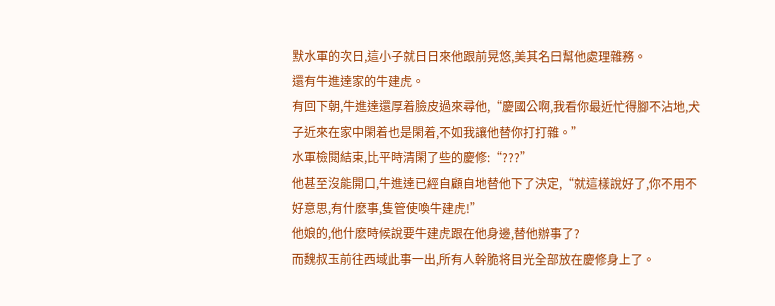默水軍的次日,這小子就日日來他跟前晃悠,美其名曰幫他處理雜務。
還有牛進達家的牛建虎。
有回下朝,牛進達還厚着臉皮過來尋他,“慶國公啊,我看你最近忙得腳不沾地,犬子近來在家中閑着也是閑着,不如我讓他替你打打雜。”
水軍檢閱結束,比平時清閑了些的慶修:“???”
他甚至沒能開口,牛進達已經自顧自地替他下了決定,“就這樣說好了,你不用不好意思,有什麽事,隻管使喚牛建虎!”
他娘的,他什麽時候說要牛建虎跟在他身邊,替他辦事了?
而魏叔玉前往西域此事一出,所有人幹脆将目光全部放在慶修身上了。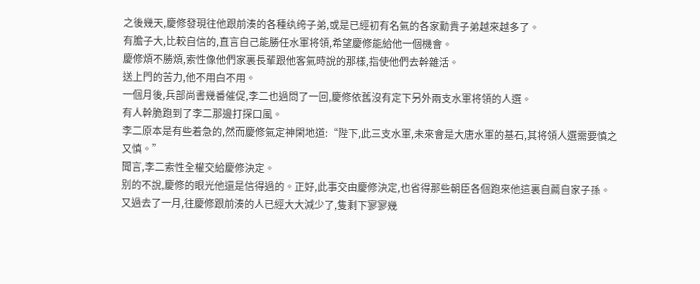之後幾天,慶修發現往他跟前湊的各種纨绔子弟,或是已經初有名氣的各家勳貴子弟越來越多了。
有膽子大,比較自信的,直言自己能勝任水軍将領,希望慶修能給他一個機會。
慶修煩不勝煩,索性像他們家裏長輩跟他客氣時說的那樣,指使他們去幹雜活。
送上門的苦力,他不用白不用。
一個月後,兵部尚書幾番催促,李二也過問了一回,慶修依舊沒有定下另外兩支水軍将領的人選。
有人幹脆跑到了李二那邊打探口風。
李二原本是有些着急的,然而慶修氣定神閑地道:“陛下,此三支水軍,未來會是大唐水軍的基石,其将領人選需要慎之又慎。”
聞言,李二索性全權交給慶修決定。
别的不說,慶修的眼光他還是信得過的。正好,此事交由慶修決定,也省得那些朝臣各個跑來他這裏自薦自家子孫。
又過去了一月,往慶修跟前湊的人已經大大減少了,隻剩下寥寥幾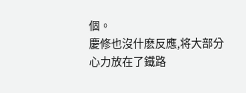個。
慶修也沒什麽反應,将大部分心力放在了鐵路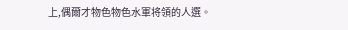上,偶爾才物色物色水軍将領的人選。